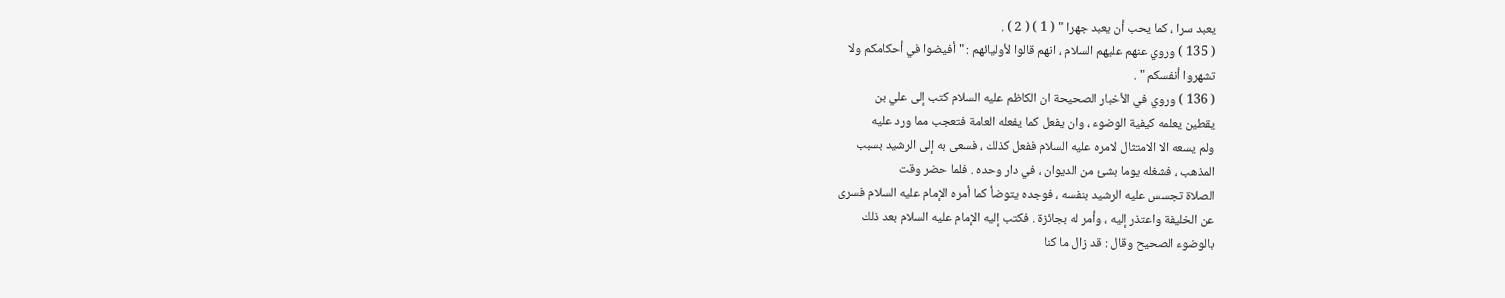يعبد سرا ، كما يحب أن يعبد جهرا " ( 1 ) ( 2 ) .
( 135 ) وروي عنهم عليهم السلام ، انهم قالوا لأوليائهم : " أفيضوا في أحكامكم ولا
تشهروا أنفسكم " .
( 136 ) وروي في الأخبار الصحيحة ان الكاظم عليه السلام كتب إلى علي بن
يقطين يعلمه كيفية الوضوء ، وان يفعل كما يفعله العامة فتعجب مما ورد عليه
ولم يسعه الا الامتثال لامره عليه السلام ففعل كذلك ، فسعى به إلى الرشيد بسبب
المذهب ، فشغله يوما بشئ من الديوان ، في دار وحده . فلما حضر وقت
الصلاة تجسس عليه الرشيد بنفسه ، فوجده يتوضأ كما أمره الإمام عليه السلام فسرى
عن الخليفة واعتذر إليه ، وأمر له بجائزة . فكتب إليه الإمام عليه السلام بعد ذلك
بالوضوء الصحيح وقال : قد زال ما كنا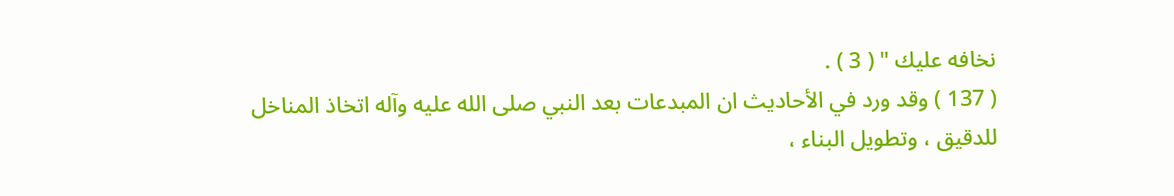نخافه عليك " ( 3 ) .
( 137 ) وقد ورد في الأحاديث ان المبدعات بعد النبي صلى الله عليه وآله اتخاذ المناخل
للدقيق ، وتطويل البناء ،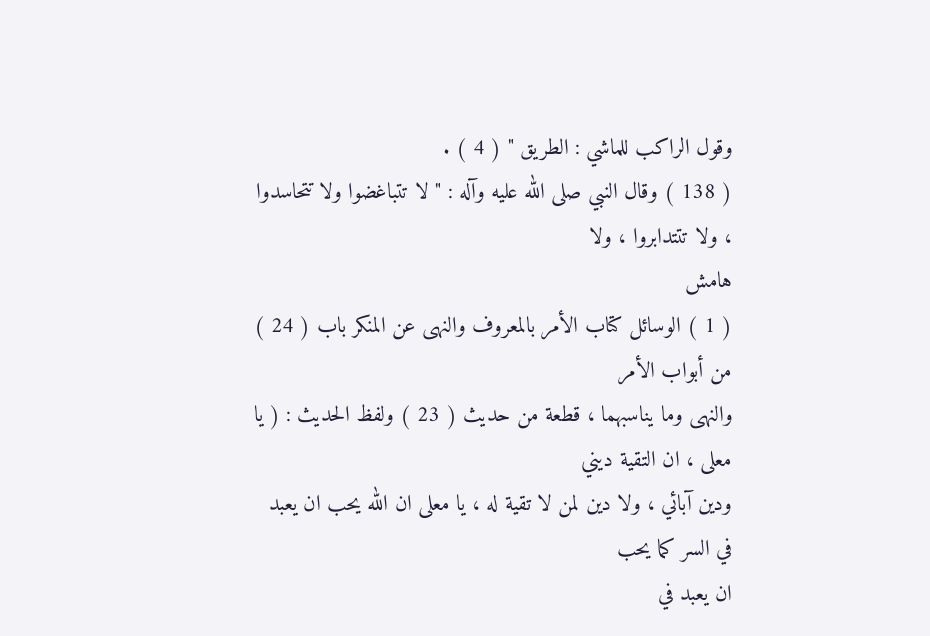وقول الراكب للماشي : الطريق " ( 4 ) .
( 138 ) وقال النبي صلى الله عليه وآله : " لا تتباغضوا ولا تتحاسدوا ، ولا تتتدابروا ، ولا
هامش
( 1 ) الوسائل كتاب الأمر بالمعروف والنهى عن المنكر باب ( 24 ) من أبواب الأمر
والنهى وما يناسبهما ، قطعة من حديث ( 23 ) ولفظ الحديث : ( يا معلى ، ان التقية ديني
ودين آبائي ، ولا دين لمن لا تقية له ، يا معلى ان الله يحب ان يعبد في السر كما يحب
ان يعبد في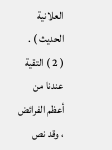العلانية الحديث ) .
( 2 ) التقية عندنا من أعظم الفرائض ، وقد نص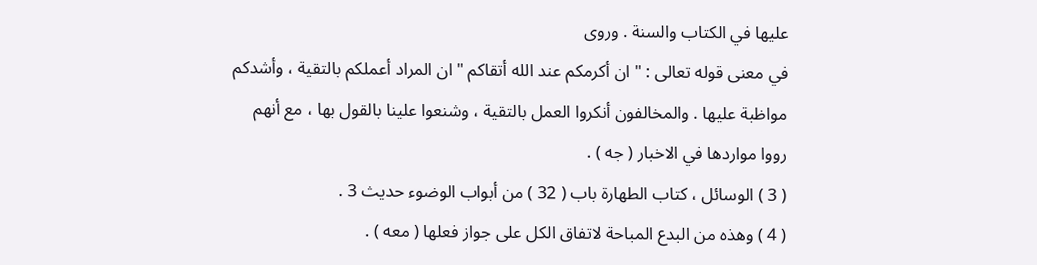عليها في الكتاب والسنة . وروى
في معنى قوله تعالى : " ان أكرمكم عند الله أتقاكم " ان المراد أعملكم بالتقية ، وأشدكم
مواظبة عليها . والمخالفون أنكروا العمل بالتقية ، وشنعوا علينا بالقول بها ، مع أنهم
رووا مواردها في الاخبار ( جه ) .
( 3 ) الوسائل ، كتاب الطهارة باب ( 32 ) من أبواب الوضوء حديث 3 .
( 4 ) وهذه من البدع المباحة لاتفاق الكل على جواز فعلها ( معه ) .